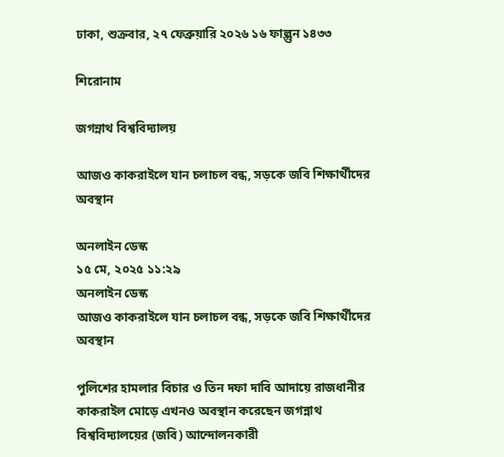ঢাকা, শুক্রবার, ২৭ ফেব্রুয়ারি ২০২৬ ১৬ ফাল্গুন ১৪৩৩

শিরোনাম

জগন্নাথ বিশ্ববিদ্যালয়

আজও কাকরাইলে যান চলাচল বন্ধ, সড়কে জবি শিক্ষার্থীদের অবস্থান

অনলাইন ডেস্ক
১৫ মে, ২০২৫ ১১:২৯
অনলাইন ডেস্ক
আজও কাকরাইলে যান চলাচল বন্ধ, সড়কে জবি শিক্ষার্থীদের অবস্থান

পুলিশের হামলার বিচার ও তিন দফা দাবি আদায়ে রাজধানীর কাকরাইল মোড়ে এখনও অবস্থান করেছেন জগন্নাথ বিশ্ববিদ্যালয়ের (জবি) আন্দোলনকারী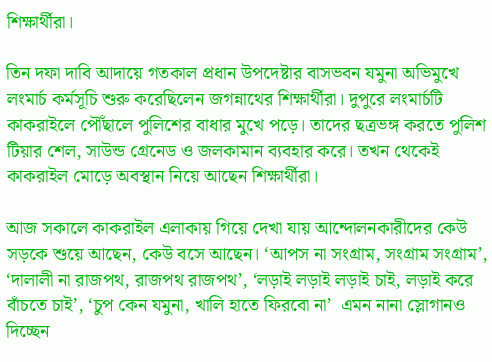শিক্ষার্থীরা।

তিন দফা দাবি আদায়ে গতকাল প্রধান উপদেষ্টার বাসভবন যমুনা অভিমুখে লংমার্চ কর্মসূচি শুরু করেছিলেন জগন্নাথের শিক্ষার্থীরা। দুপুরে লংমার্চটি কাকরাইলে পৌঁছালে পুলিশের বাধার মুখে পড়ে। তাদের ছত্রভঙ্গ করতে পুলিশ টিয়ার শেল, সাউন্ড গ্রেনেড ও জলকামান ব্যবহার করে। তখন থেকেই কাকরাইল মোড়ে অবস্থান নিয়ে আছেন শিক্ষার্থীরা।

আজ সকালে কাকরাইল এলাকায় গিয়ে দেখা যায় আন্দোলনকারীদের কেউ  সড়কে শুয়ে আছেন, কেউ বসে আছেন। ‘আপস না সংগ্রাম, সংগ্রাম সংগ্রাম’, ‘দালালী না রাজপথ, রাজপথ রাজপথ’, ‘লড়াই লড়াই লড়াই চাই, লড়াই করে বাঁচতে চাই’, ‘চুপ কেন যমুনা, খালি হাতে ফিরবো না’  এমন নানা স্লোগানও দিচ্ছেন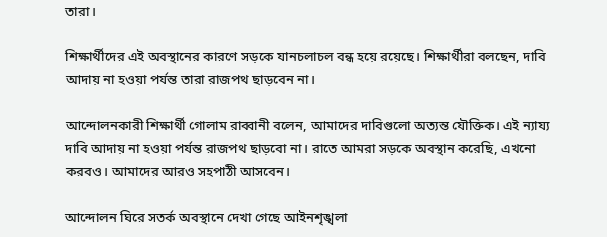তারা।

শিক্ষার্থীদের এই অবস্থানের কারণে সড়কে যানচলাচল বন্ধ হয়ে রয়েছে। শিক্ষার্থীরা বলছেন, দাবি আদায় না হওয়া পর্যন্ত তারা রাজপথ ছাড়বেন না।

আন্দোলনকারী শিক্ষার্থী গোলাম রাব্বানী বলেন, আমাদের দাবিগুলো অত্যন্ত যৌক্তিক। এই ন্যায্য দাবি আদায় না হওয়া পর্যন্ত রাজপথ ছাড়বো না। রাতে আমরা সড়কে অবস্থান করেছি, এখনো করবও। আমাদের আরও সহপাঠী আসবেন।

আন্দোলন ঘিরে সতর্ক অবস্থানে দেখা গেছে আইনশৃঙ্খলা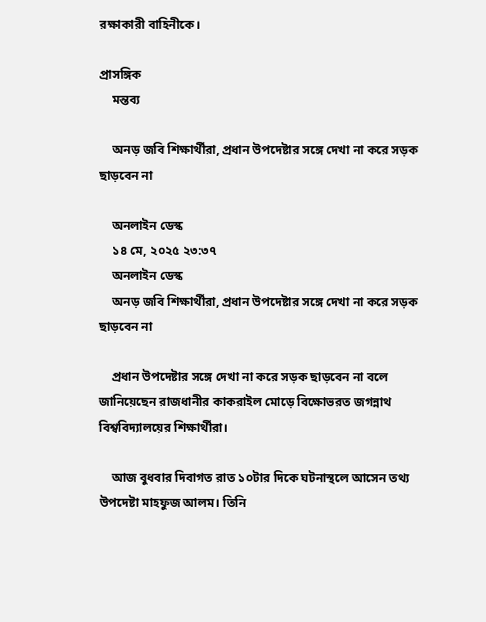রক্ষাকারী বাহিনীকে।

প্রাসঙ্গিক
    মন্তব্য

    অনড় জবি শিক্ষার্থীরা, প্রধান উপদেষ্টার সঙ্গে দেখা না করে সড়ক ছাড়বেন না

    অনলাইন ডেস্ক
    ১৪ মে, ২০২৫ ২৩:৩৭
    অনলাইন ডেস্ক
    অনড় জবি শিক্ষার্থীরা, প্রধান উপদেষ্টার সঙ্গে দেখা না করে সড়ক ছাড়বেন না

    প্রধান উপদেষ্টার সঙ্গে দেখা না করে সড়ক ছাড়বেন না বলে জানিয়েছেন রাজধানীর কাকরাইল মোড়ে বিক্ষোভরত জগন্নাথ বিশ্ববিদ্যালয়ের শিক্ষার্থীরা।

    আজ বুধবার দিবাগত রাত ১০টার দিকে ঘটনাস্থলে আসেন তথ্য উপদেষ্টা মাহফুজ আলম। তিনি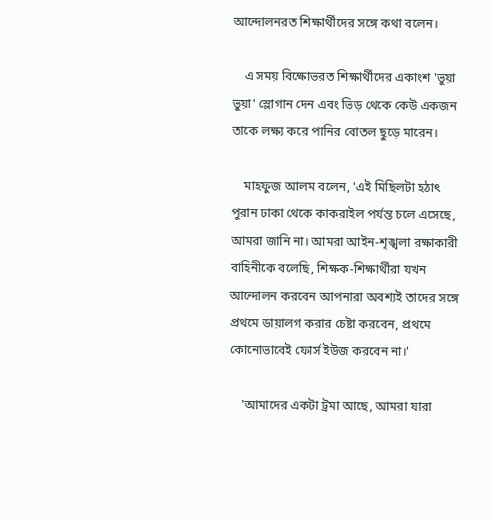আন্দোলনরত শিক্ষার্থীদের সঙ্গে কথা বলেন।

    এ সময় বিক্ষোভরত শিক্ষার্থীদের একাংশ 'ভুয়া ভুয়া' স্লোগান দেন এবং ভিড় থেকে কেউ একজন তাকে লক্ষ্য করে পানির বোতল ছুড়ে মারেন।

    মাহফুজ আলম বলেন, 'এই মিছিলটা হঠাৎ পুরান ঢাকা থেকে কাকরাইল পর্যন্ত চলে এসেছে, আমরা জানি না। আমরা আইন-শৃঙ্খলা রক্ষাকারী বাহিনীকে বলেছি, শিক্ষক-শিক্ষার্থীরা যখন আন্দোলন করবেন আপনারা অবশ্যই তাদের সঙ্গে প্রথমে ডায়ালগ করার চেষ্টা করবেন, প্রথমে কোনোভাবেই ফোর্স ইউজ করবেন না।'

    'আমাদের একটা ট্রমা আছে, আমরা যারা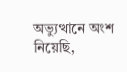অভ্যুত্থানে অংশ নিয়েছি,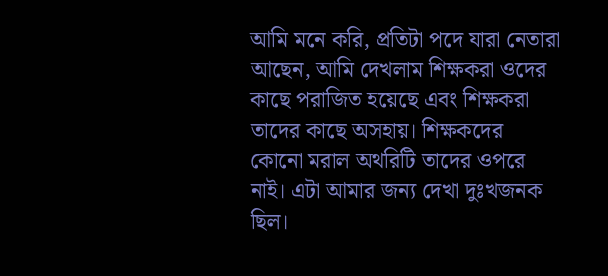আমি মনে করি, প্রতিটা পদে যারা নেতারা আছেন, আমি দেখলাম শিক্ষকরা ওদের কাছে পরাজিত হয়েছে এবং শিক্ষকরা তাদের কাছে অসহায়। শিক্ষকদের কোনো মরাল অথরিটি তাদের ওপরে নাই। এটা আমার জন্য দেখা দুঃখজনক ছিল।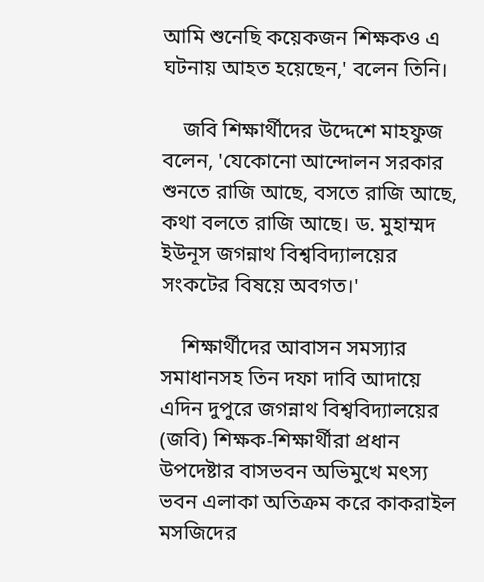আমি শুনেছি কয়েকজন শিক্ষকও এ ঘটনায় আহত হয়েছেন,' বলেন তিনি।

    জবি শিক্ষার্থীদের উদ্দেশে মাহফুজ বলেন, 'যেকোনো আন্দোলন সরকার শুনতে রাজি আছে, বসতে রাজি আছে, কথা বলতে রাজি আছে। ড. মুহাম্মদ ইউনূস জগন্নাথ বিশ্ববিদ্যালয়ের সংকটের বিষয়ে অবগত।'

    শিক্ষার্থীদের আবাসন সমস্যার সমাধানসহ তিন দফা দাবি আদায়ে এদিন দুপুরে জগন্নাথ বিশ্ববিদ্যালয়ের (জবি) শিক্ষক-শিক্ষার্থীরা প্রধান উপদেষ্টার বাসভবন অভিমুখে মৎস্য ভবন এলাকা অতিক্রম করে কাকরাইল মসজিদের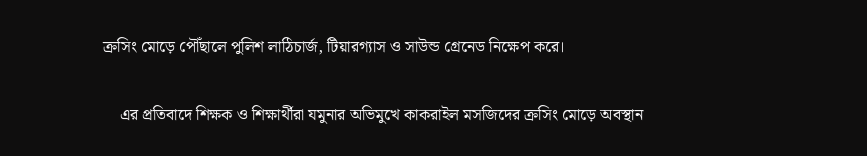ক্রসিং মোড়ে পৌঁছালে পুলিশ লাঠিচার্জ, টিয়ারগ্যাস ও সাউন্ড গ্রেনেড নিক্ষেপ করে।

    এর প্রতিবাদে শিক্ষক ও শিক্ষার্থীরা যমুনার অভিমুখে কাকরাইল মসজিদের ক্রসিং মোড়ে অবস্থান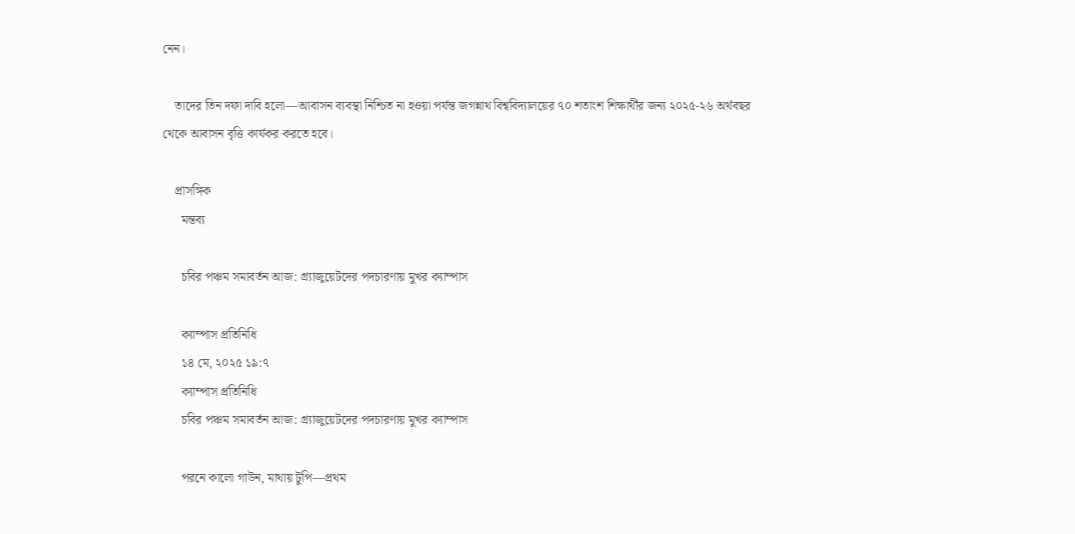নেন।

    তাদের তিন দফা দাবি হলো—আবাসন ব্যবস্থা নিশ্চিত না হওয়া পর্যন্ত জগন্নাথ বিশ্ববিদ্যালয়ের ৭০ শতাংশ শিক্ষার্থীর জন্য ২০২৫-২৬ অর্থবছর থেকে আবাসন বৃত্তি কার্যকর করতে হবে।

    প্রাসঙ্গিক
      মন্তব্য

      চবির পঞ্চম সমাবর্তন আজ: গ্র্যাজুয়েটদের পদচারণায় মুখর ক্যাম্পাস

      ক্যাম্পাস প্রতিনিধি
      ১৪ মে, ২০২৫ ১৯:৭
      ক্যাম্পাস প্রতিনিধি
      চবির পঞ্চম সমাবর্তন আজ: গ্র্যাজুয়েটদের পদচারণায় মুখর ক্যাম্পাস

      পরনে কালো গাউন, মাথায় টুপি—প্রথম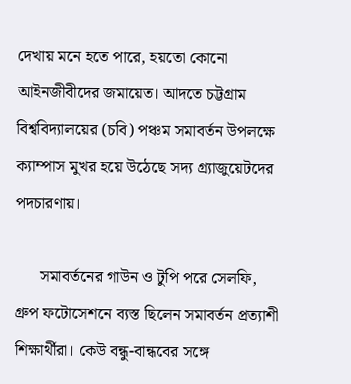দেখায় মনে হতে পারে, হয়তো কোনো আইনজীবীদের জমায়েত। আদতে চট্টগ্রাম বিশ্ববিদ্যালয়ের (চবি) পঞ্চম সমাবর্তন উপলক্ষে ক্যাম্পাস মুখর হয়ে উঠেছে সদ্য গ্র্যাজুয়েটদের পদচারণায়।

      সমাবর্তনের গাউন ও টুপি পরে সেলফি, গ্রুপ ফটোসেশনে ব্যস্ত ছিলেন সমাবর্তন প্রত্যাশী শিক্ষার্থীরা। কেউ বন্ধু-বান্ধবের সঙ্গে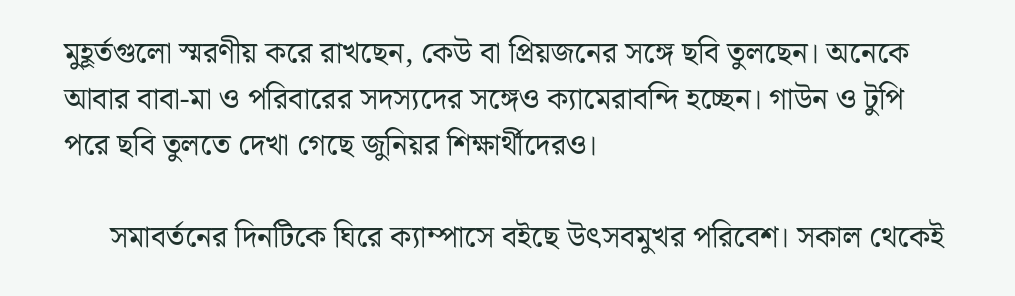মুহূর্তগুলো স্মরণীয় করে রাখছেন, কেউ বা প্রিয়জনের সঙ্গে ছবি তুলছেন। অনেকে আবার বাবা-মা ও পরিবারের সদস্যদের সঙ্গেও ক্যামেরাবন্দি হচ্ছেন। গাউন ও টুপি পরে ছবি তুলতে দেখা গেছে জুনিয়র শিক্ষার্থীদেরও।

      সমাবর্তনের দিনটিকে ঘিরে ক্যাম্পাসে বইছে উৎসবমুখর পরিবেশ। সকাল থেকেই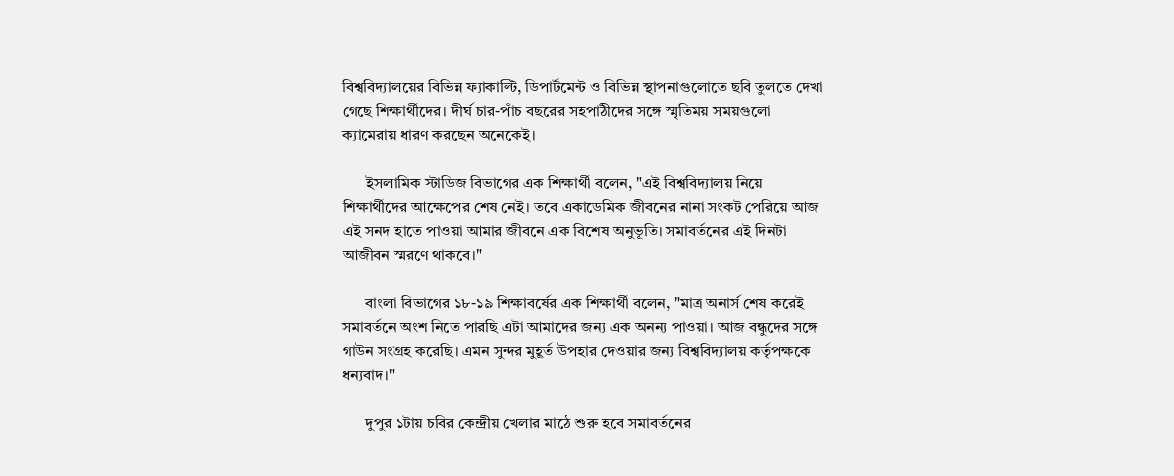বিশ্ববিদ্যালয়ের বিভিন্ন ফ্যাকাল্টি, ডিপার্টমেন্ট ও বিভিন্ন স্থাপনাগুলোতে ছবি তুলতে দেখা গেছে শিক্ষার্থীদের। দীর্ঘ চার-পাঁচ বছরের সহপাঠীদের সঙ্গে স্মৃতিময় সময়গুলো ক্যামেরায় ধারণ করছেন অনেকেই।

      ইসলামিক স্টাডিজ বিভাগের এক শিক্ষার্থী বলেন, "এই বিশ্ববিদ্যালয় নিয়ে শিক্ষার্থীদের আক্ষেপের শেষ নেই। তবে একাডেমিক জীবনের নানা সংকট পেরিয়ে আজ এই সনদ হাতে পাওয়া আমার জীবনে এক বিশেষ অনুভূতি। সমাবর্তনের এই দিনটা আজীবন স্মরণে থাকবে।"

      বাংলা বিভাগের ১৮-১৯ শিক্ষাবর্ষের এক শিক্ষার্থী বলেন, "মাত্র অনার্স শেষ করেই সমাবর্তনে অংশ নিতে পারছি এটা আমাদের জন্য এক অনন্য পাওয়া। আজ বন্ধুদের সঙ্গে গাউন সংগ্রহ করেছি। এমন সুন্দর মুহূর্ত উপহার দেওয়ার জন্য বিশ্ববিদ্যালয় কর্তৃপক্ষকে ধন্যবাদ।"

      দুপুর ১টায় চবির কেন্দ্রীয় খেলার মাঠে শুরু হবে সমাবর্তনের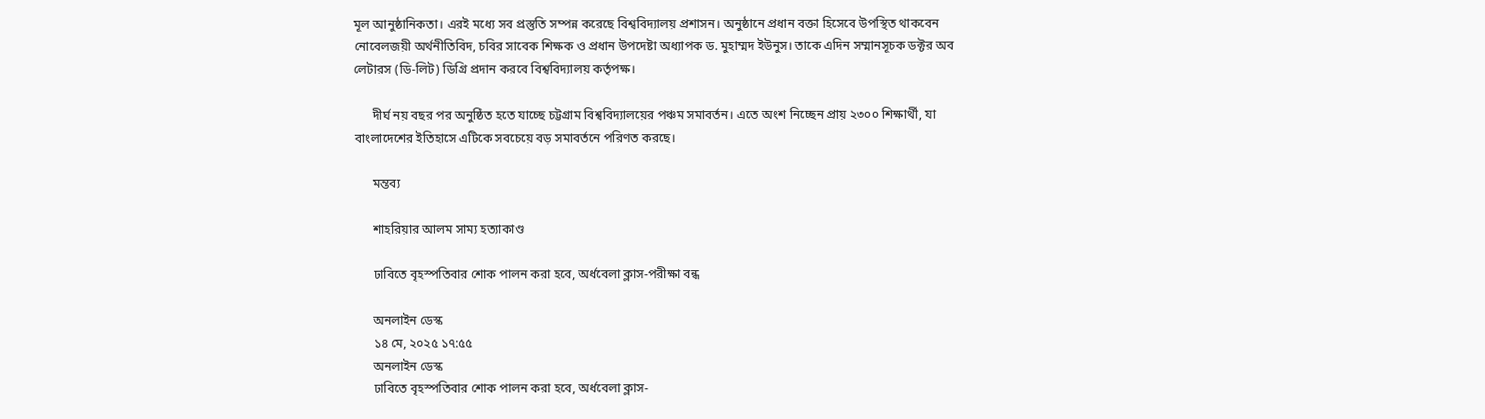মূল আনুষ্ঠানিকতা। এরই মধ্যে সব প্রস্তুতি সম্পন্ন করেছে বিশ্ববিদ্যালয় প্রশাসন। অনুষ্ঠানে প্রধান বক্তা হিসেবে উপস্থিত থাকবেন নোবেলজয়ী অর্থনীতিবিদ, চবির সাবেক শিক্ষক ও প্রধান উপদেষ্টা অধ্যাপক ড. মুহাম্মদ ইউনুস। তাকে এদিন সম্মানসূচক ডক্টর অব লেটারস (ডি-লিট) ডিগ্রি প্রদান করবে বিশ্ববিদ্যালয় কর্তৃপক্ষ।

      দীর্ঘ নয় বছর পর অনুষ্ঠিত হতে যাচ্ছে চট্টগ্রাম বিশ্ববিদ্যালয়ের পঞ্চম সমাবর্তন। এতে অংশ নিচ্ছেন প্রায় ২৩০০ শিক্ষার্থী, যা বাংলাদেশের ইতিহাসে এটিকে সবচেয়ে বড় সমাবর্তনে পরিণত করছে।

      মন্তব্য

      শাহরিয়ার আলম সাম্য হত্যাকাণ্ড

      ঢাবিতে বৃহস্পতিবার শোক পালন করা হবে, অর্ধবেলা ক্লাস-পরীক্ষা বন্ধ

      অনলাইন ডেস্ক
      ১৪ মে, ২০২৫ ১৭:৫৫
      অনলাইন ডেস্ক
      ঢাবিতে বৃহস্পতিবার শোক পালন করা হবে, অর্ধবেলা ক্লাস-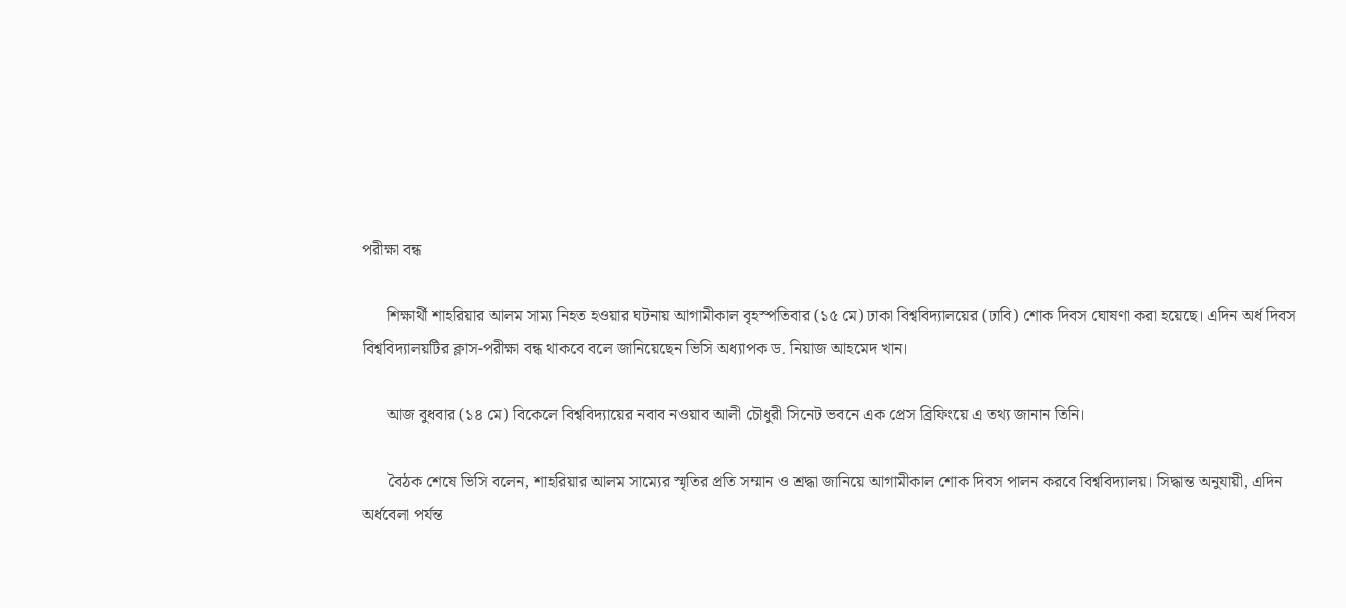পরীক্ষা বন্ধ

      শিক্ষার্থী শাহরিয়ার আলম সাম্য নিহত হওয়ার ঘটনায় আগামীকাল বৃহস্পতিবার (১৫ মে) ঢাকা বিশ্ববিদ্যালয়ের (ঢাবি) শোক দিবস ঘোষণা করা হয়েছে। এদিন অর্ধ দিবস বিশ্ববিদ্যালয়টির ক্লাস-পরীক্ষা বন্ধ থাকবে বলে জানিয়েছেন ভিসি অধ্যাপক ড. নিয়াজ আহমেদ খান।

      আজ বুধবার (১৪ মে) বিকেলে বিশ্ববিদ্যায়ের নবাব নওয়াব আলী চৌধুরী সিনেট ভবনে এক প্রেস ব্রিফিংয়ে এ তথ্য জানান তিনি।

      বৈঠক শেষে ভিসি বলেন, শাহরিয়ার আলম সাম্যের স্মৃতির প্রতি সম্মান ও শ্রদ্ধা জানিয়ে আগামীকাল শোক দিবস পালন করবে বিশ্ববিদ্যালয়। সিদ্ধান্ত অনুযায়ী, এদিন অর্ধবেলা পর্যন্ত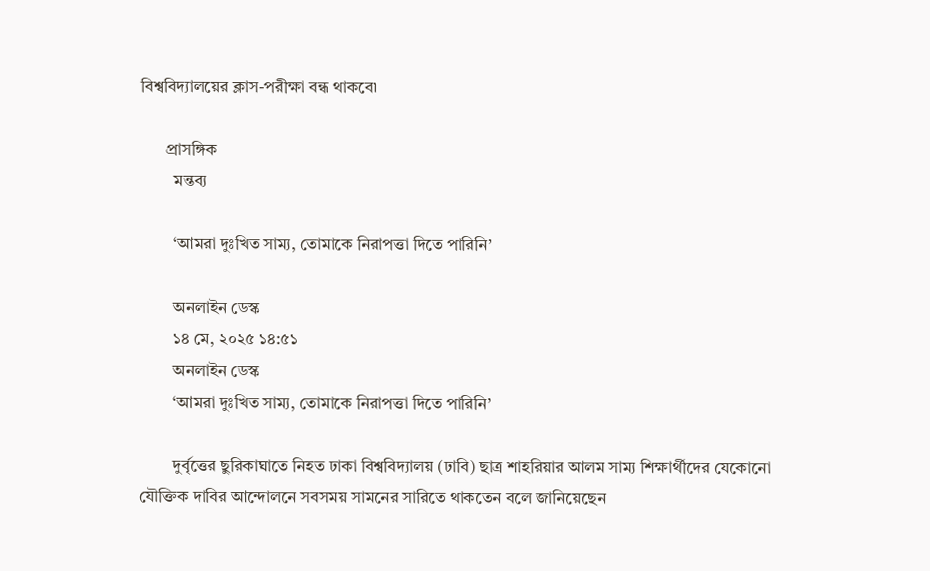বিশ্ববিদ্যালয়ের ক্লাস-পরীক্ষা বন্ধ থাকবে৷

      প্রাসঙ্গিক
        মন্তব্য

        ‘আমরা দুঃখিত সাম্য, তোমাকে নিরাপত্তা দিতে পারিনি’

        অনলাইন ডেস্ক
        ১৪ মে, ২০২৫ ১৪:৫১
        অনলাইন ডেস্ক
        ‘আমরা দুঃখিত সাম্য, তোমাকে নিরাপত্তা দিতে পারিনি’

        দুর্বৃত্তের ছুরিকাঘাতে নিহত ঢাকা বিশ্ববিদ্যালয় (ঢাবি) ছাত্র শাহরিয়ার আলম সাম্য শিক্ষার্থীদের যেকোনো যৌক্তিক দাবির আন্দোলনে সবসময় সামনের সারিতে থাকতেন বলে জানিয়েছেন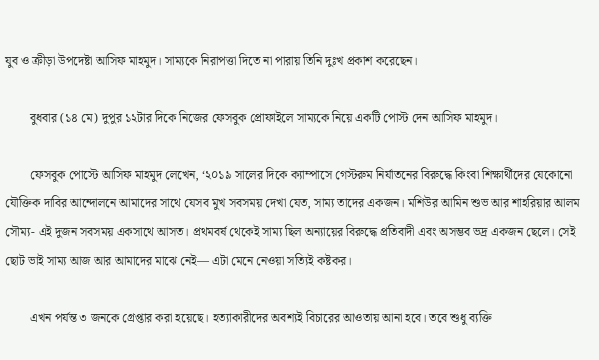যুব ও ক্রীড়া উপদেষ্টা আসিফ মাহমুদ। সাম্যকে নিরাপত্তা দিতে না পারায় তিনি দুঃখ প্রকাশ করেছেন।

        বুধবার (১৪ মে) দুপুর ১২টার দিকে নিজের ফেসবুক প্রোফাইলে সাম্যকে নিয়ে একটি পোস্ট দেন আসিফ মাহমুদ।

        ফেসবুক পোস্টে আসিফ মাহমুদ লেখেন, ‘২০১৯ সালের দিকে ক্যাম্পাসে গেস্টরুম নির্যাতনের বিরুদ্ধে কিংবা শিক্ষার্থীদের যেকোনো যৌক্তিক দাবির আন্দোলনে আমাদের সাথে যেসব মুখ সবসময় দেখা যেত, সাম্য তাদের একজন। মশিউর আমিন শুভ আর শাহরিয়ার আলম সৌম্য- এই দুজন সবসময় একসাথে আসত। প্রথমবর্ষ থেকেই সাম্য ছিল অন্যায়ের বিরুদ্ধে প্রতিবাদী এবং অসম্ভব ভদ্র একজন ছেলে। সেই ছোট ভাই সাম্য আজ আর আমাদের মাঝে নেই— এটা মেনে নেওয়া সত্যিই কষ্টকর।

        এখন পর্যন্ত ৩ জনকে গ্রেপ্তার করা হয়েছে। হত্যাকারীদের অবশ্যই বিচারের আওতায় আনা হবে। তবে শুধু ব্যক্তি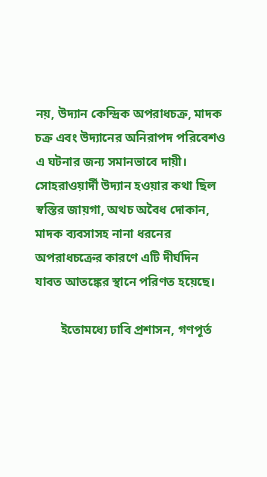নয়, উদ্যান কেন্দ্রিক অপরাধচক্র, মাদক চক্র এবং উদ্যানের অনিরাপদ পরিবেশও এ ঘটনার জন্য সমানভাবে দায়ী। সোহরাওয়ার্দী উদ্যান হওয়ার কথা ছিল স্বস্তির জায়গা, অথচ অবৈধ দোকান, মাদক ব্যবসাসহ নানা ধরনের অপরাধচক্রের কারণে এটি দীর্ঘদিন যাবত আতঙ্কের স্থানে পরিণত হয়েছে।

        ইতোমধ্যে ঢাবি প্রশাসন, গণপূর্ত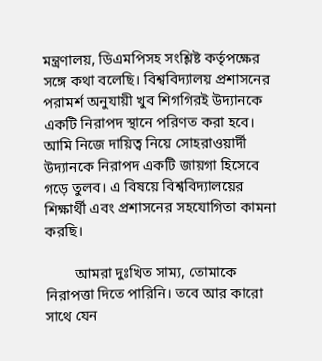মন্ত্রণালয়, ডিএমপিসহ সংশ্লিষ্ট কর্তৃপক্ষের সঙ্গে কথা বলেছি। বিশ্ববিদ্যালয় প্রশাসনের পরামর্শ অনুযায়ী খুব শিগগিরই উদ্যানকে একটি নিরাপদ স্থানে পরিণত করা হবে। আমি নিজে দায়িত্ব নিয়ে সোহরাওয়ার্দী উদ্যানকে নিরাপদ একটি জায়গা হিসেবে গড়ে তুলব। এ বিষয়ে বিশ্ববিদ্যালয়ের শিক্ষার্থী এবং প্রশাসনের সহযোগিতা কামনা করছি।

        আমরা দুঃখিত সাম্য, তোমাকে নিরাপত্তা দিতে পারিনি। তবে আর কারো সাথে যেন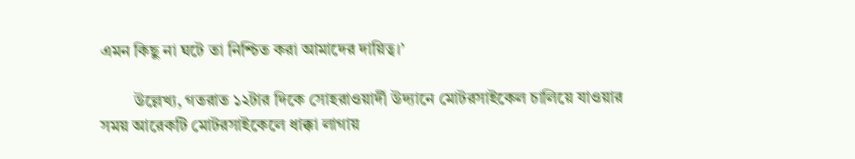এমন কিছু না ঘটে তা নিশ্চিত করা আমাদের দায়িত্ব।’

        উল্লেখ্য, গতরাত ১২টার দিকে সোহরাওয়ার্দী উদ্যানে মোটরসাইকেল চালিয়ে যাওয়ার সময় আরেকটি মোটরসাইকেলে ধাক্কা লাগায়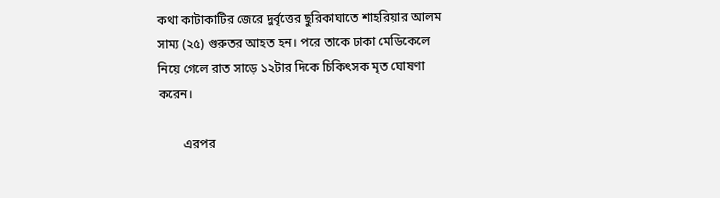কথা কাটাকাটির জেরে দুর্বৃত্তের ছুরিকাঘাতে শাহরিয়ার আলম সাম্য (২৫) গুরুতর আহত হন। পরে তাকে ঢাকা মেডিকেলে নিয়ে গেলে রাত সাড়ে ১২টার দিকে চিকিৎসক মৃত ঘোষণা করেন।

        এরপর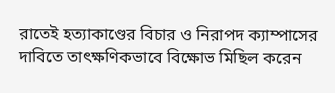রাতেই হত্যাকাণ্ডের বিচার ও নিরাপদ ক্যাম্পাসের দাবিতে তাৎক্ষণিকভাবে বিক্ষোভ মিছিল করেন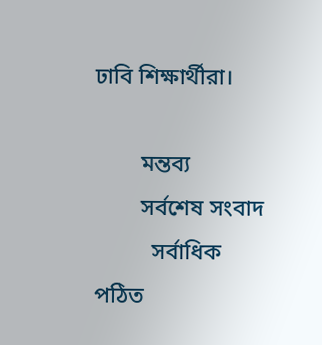ঢাবি শিক্ষার্থীরা।

        মন্তব্য
        সর্বশেষ সংবাদ
          সর্বাধিক পঠিত